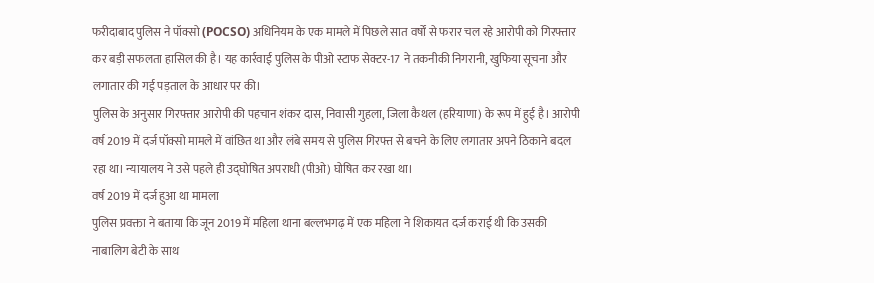फरीदाबाद पुलिस ने पॉक्सो (POCSO) अधिनियम के एक मामले में पिछले सात वर्षों से फरार चल रहे आरोपी को गिरफ्तार कर बड़ी सफलता हासिल की है। यह कार्रवाई पुलिस के पीओ स्टाफ सेक्टर-17 ने तकनीकी निगरानी, खुफिया सूचना और लगातार की गई पड़ताल के आधार पर की।
पुलिस के अनुसार गिरफ्तार आरोपी की पहचान शंकर दास, निवासी गुहला, जिला कैथल (हरियाणा) के रूप में हुई है। आरोपी वर्ष 2019 में दर्ज पॉक्सो मामले में वांछित था और लंबे समय से पुलिस गिरफ्त से बचने के लिए लगातार अपने ठिकाने बदल रहा था। न्यायालय ने उसे पहले ही उद्घोषित अपराधी (पीओ) घोषित कर रखा था।
वर्ष 2019 में दर्ज हुआ था मामला
पुलिस प्रवक्ता ने बताया कि जून 2019 में महिला थाना बल्लभगढ़ में एक महिला ने शिकायत दर्ज कराई थी कि उसकी नाबालिग बेटी के साथ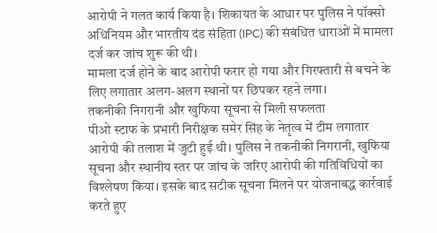आरोपी ने गलत कार्य किया है। शिकायत के आधार पर पुलिस ने पॉक्सो अधिनियम और भारतीय दंड संहिता (IPC) की संबंधित धाराओं में मामला दर्ज कर जांच शुरू की थी।
मामला दर्ज होने के बाद आरोपी फरार हो गया और गिरफ्तारी से बचने के लिए लगातार अलग-अलग स्थानों पर छिपकर रहने लगा।
तकनीकी निगरानी और खुफिया सूचना से मिली सफलता
पीओ स्टाफ के प्रभारी निरीक्षक समेर सिंह के नेतृत्व में टीम लगातार आरोपी की तलाश में जुटी हुई थी। पुलिस ने तकनीकी निगरानी, खुफिया सूचना और स्थानीय स्तर पर जांच के जरिए आरोपी की गतिविधियों का विश्लेषण किया। इसके बाद सटीक सूचना मिलने पर योजनाबद्ध कार्रवाई करते हुए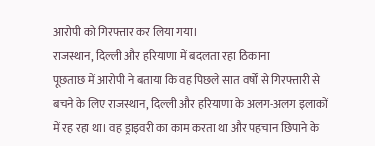आरोपी को गिरफ्तार कर लिया गया।
राजस्थान, दिल्ली और हरियाणा में बदलता रहा ठिकाना
पूछताछ में आरोपी ने बताया कि वह पिछले सात वर्षों से गिरफ्तारी से बचने के लिए राजस्थान, दिल्ली और हरियाणा के अलग-अलग इलाकों में रह रहा था। वह ड्राइवरी का काम करता था और पहचान छिपाने के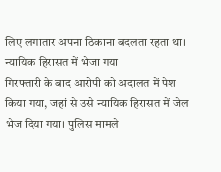लिए लगातार अपना ठिकाना बदलता रहता था।
न्यायिक हिरासत में भेजा गया
गिरफ्तारी के बाद आरोपी को अदालत में पेश किया गया, जहां से उसे न्यायिक हिरासत में जेल भेज दिया गया। पुलिस मामले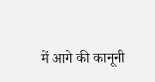में आगे की कानूनी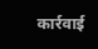कार्रवाई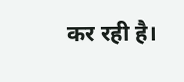कर रही है।